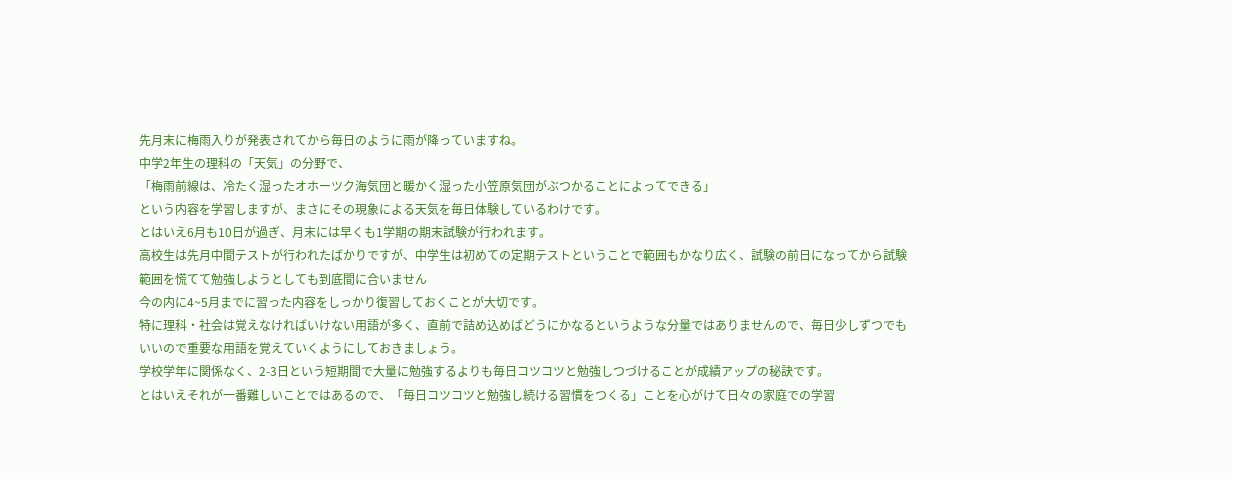先月末に梅雨入りが発表されてから毎日のように雨が降っていますね。
中学2年生の理科の「天気」の分野で、
「梅雨前線は、冷たく湿ったオホーツク海気団と暖かく湿った小笠原気団がぶつかることによってできる」
という内容を学習しますが、まさにその現象による天気を毎日体験しているわけです。
とはいえ6月も10日が過ぎ、月末には早くも1学期の期末試験が行われます。
高校生は先月中間テストが行われたばかりですが、中学生は初めての定期テストということで範囲もかなり広く、試験の前日になってから試験範囲を慌てて勉強しようとしても到底間に合いません
今の内に4~5月までに習った内容をしっかり復習しておくことが大切です。
特に理科・社会は覚えなければいけない用語が多く、直前で詰め込めばどうにかなるというような分量ではありませんので、毎日少しずつでもいいので重要な用語を覚えていくようにしておきましょう。
学校学年に関係なく、2-3日という短期間で大量に勉強するよりも毎日コツコツと勉強しつづけることが成績アップの秘訣です。
とはいえそれが一番難しいことではあるので、「毎日コツコツと勉強し続ける習慣をつくる」ことを心がけて日々の家庭での学習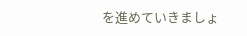を進めていきましょ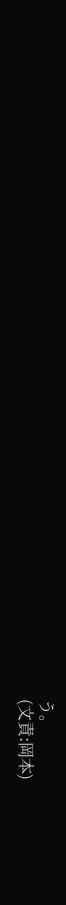う。
(文責:岡本)